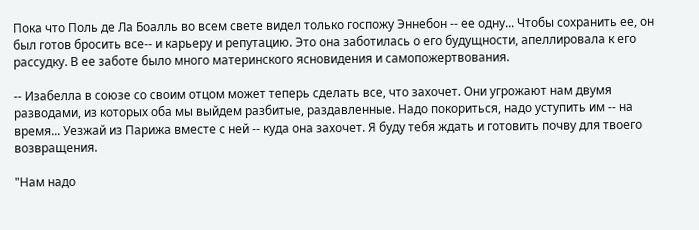Пока что Поль де Ла Боалль во всем свете видел только госпожу Эннебон -- ее одну... Чтобы сохранить ее, он был готов бросить все-- и карьеру и репутацию. Это она заботилась о его будущности, апеллировала к его рассудку. В ее заботе было много материнского ясновидения и самопожертвования.

-- Изабелла в союзе со своим отцом может теперь сделать все, что захочет. Они угрожают нам двумя разводами, из которых оба мы выйдем разбитые, раздавленные. Надо покориться, надо уступить им -- на время... Уезжай из Парижа вместе с ней -- куда она захочет. Я буду тебя ждать и готовить почву для твоего возвращения.

"Нам надо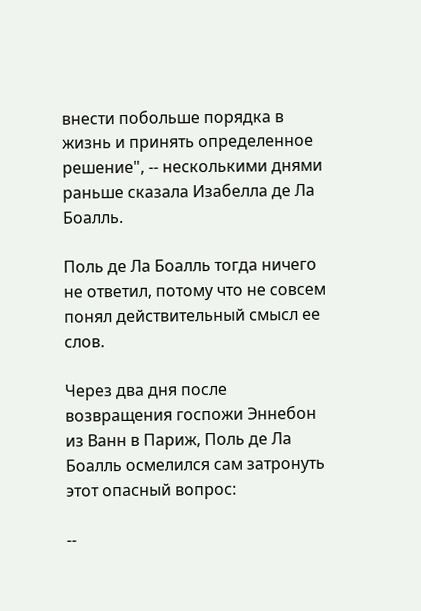внести побольше порядка в жизнь и принять определенное решение", -- несколькими днями раньше сказала Изабелла де Ла Боалль.

Поль де Ла Боалль тогда ничего не ответил, потому что не совсем понял действительный смысл ее слов.

Через два дня после возвращения госпожи Эннебон из Ванн в Париж, Поль де Ла Боалль осмелился сам затронуть этот опасный вопрос:

--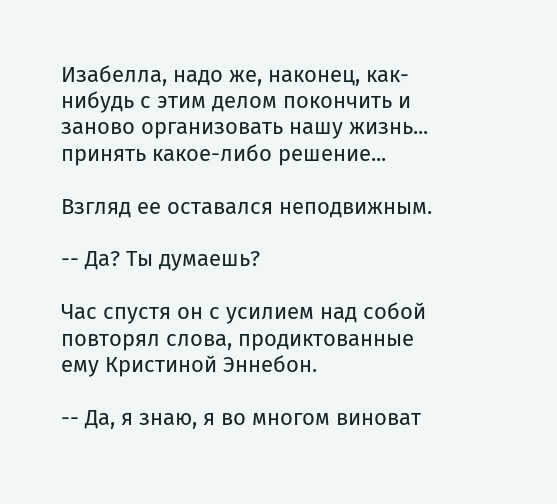Изабелла, надо же, наконец, как-нибудь с этим делом покончить и заново организовать нашу жизнь... принять какое-либо решение...

Взгляд ее оставался неподвижным.

-- Да? Ты думаешь?

Час спустя он с усилием над собой повторял слова, продиктованные ему Кристиной Эннебон.

-- Да, я знаю, я во многом виноват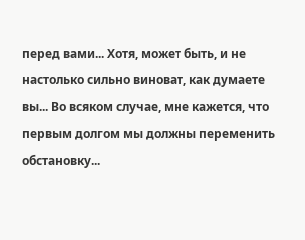перед вами... Хотя, может быть, и не настолько сильно виноват, как думаете вы... Во всяком случае, мне кажется, что первым долгом мы должны переменить обстановку...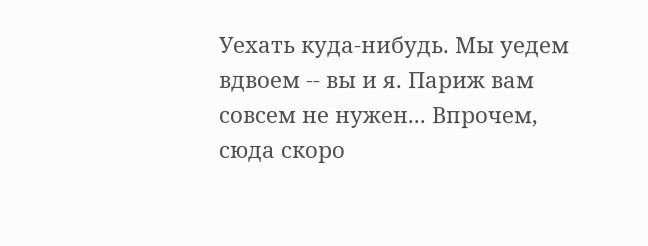Уехать куда-нибудь. Мы уедем вдвоем -- вы и я. Париж вам совсем не нужен... Впрочем, сюда скоро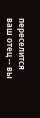переселится ваш отец -- вы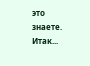это знаете. Итак...